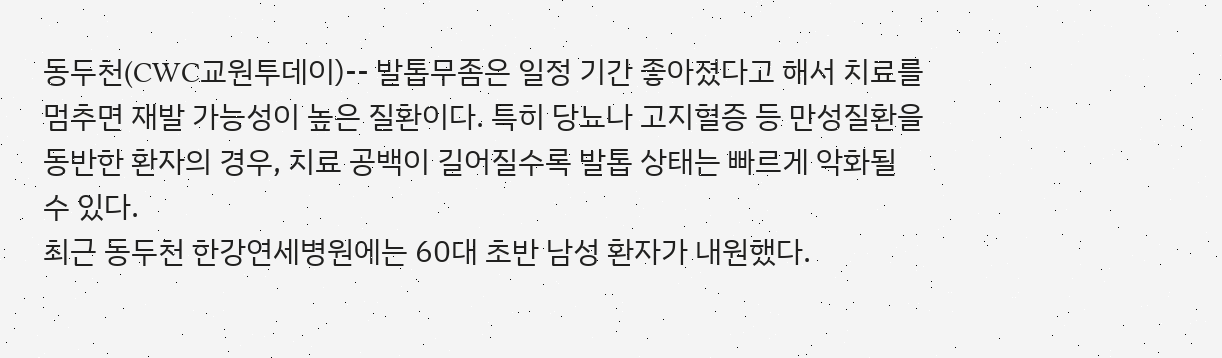동두천(CWC교원투데이)-- 발톱무좀은 일정 기간 좋아졌다고 해서 치료를 멈추면 재발 가능성이 높은 질환이다. 특히 당뇨나 고지혈증 등 만성질환을 동반한 환자의 경우, 치료 공백이 길어질수록 발톱 상태는 빠르게 악화될 수 있다.
최근 동두천 한강연세병원에는 60대 초반 남성 환자가 내원했다.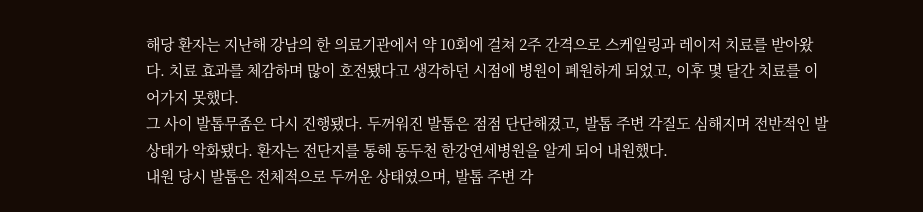해당 환자는 지난해 강남의 한 의료기관에서 약 10회에 걸쳐 2주 간격으로 스케일링과 레이저 치료를 받아왔다. 치료 효과를 체감하며 많이 호전됐다고 생각하던 시점에 병원이 폐원하게 되었고, 이후 몇 달간 치료를 이어가지 못했다.
그 사이 발톱무좀은 다시 진행됐다. 두꺼워진 발톱은 점점 단단해졌고, 발톱 주변 각질도 심해지며 전반적인 발 상태가 악화됐다. 환자는 전단지를 통해 동두천 한강연세병원을 알게 되어 내원했다.
내원 당시 발톱은 전체적으로 두꺼운 상태였으며, 발톱 주변 각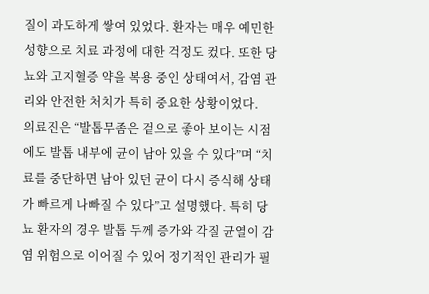질이 과도하게 쌓여 있었다. 환자는 매우 예민한 성향으로 치료 과정에 대한 걱정도 컸다. 또한 당뇨와 고지혈증 약을 복용 중인 상태여서, 감염 관리와 안전한 처치가 특히 중요한 상황이었다.
의료진은 “발톱무좀은 겉으로 좋아 보이는 시점에도 발톱 내부에 균이 남아 있을 수 있다”며 “치료를 중단하면 남아 있던 균이 다시 증식해 상태가 빠르게 나빠질 수 있다”고 설명했다. 특히 당뇨 환자의 경우 발톱 두께 증가와 각질 균열이 감염 위험으로 이어질 수 있어 정기적인 관리가 필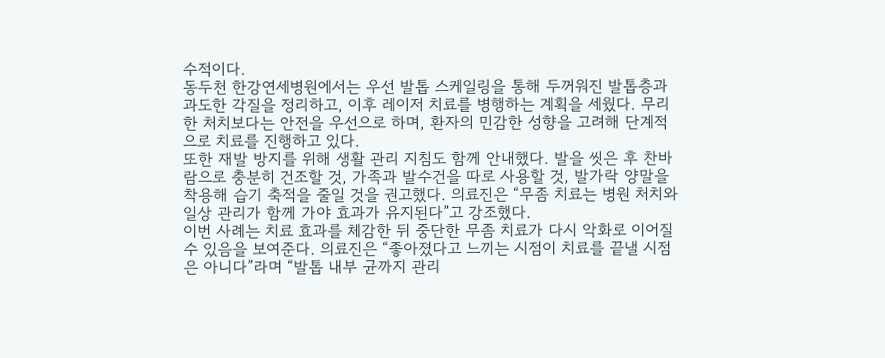수적이다.
동두천 한강연세병원에서는 우선 발톱 스케일링을 통해 두꺼워진 발톱층과 과도한 각질을 정리하고, 이후 레이저 치료를 병행하는 계획을 세웠다. 무리한 처치보다는 안전을 우선으로 하며, 환자의 민감한 성향을 고려해 단계적으로 치료를 진행하고 있다.
또한 재발 방지를 위해 생활 관리 지침도 함께 안내했다. 발을 씻은 후 찬바람으로 충분히 건조할 것, 가족과 발수건을 따로 사용할 것, 발가락 양말을 착용해 습기 축적을 줄일 것을 권고했다. 의료진은 “무좀 치료는 병원 처치와 일상 관리가 함께 가야 효과가 유지된다”고 강조했다.
이번 사례는 치료 효과를 체감한 뒤 중단한 무좀 치료가 다시 악화로 이어질 수 있음을 보여준다. 의료진은 “좋아졌다고 느끼는 시점이 치료를 끝낼 시점은 아니다”라며 “발톱 내부 균까지 관리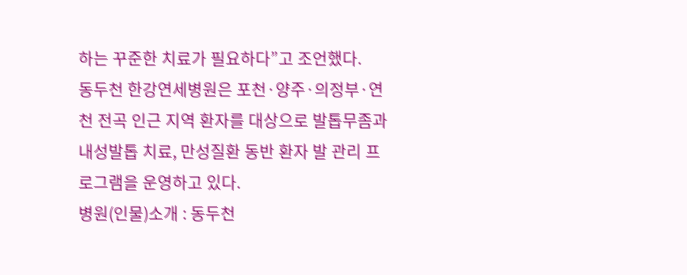하는 꾸준한 치료가 필요하다”고 조언했다.
동두천 한강연세병원은 포천·양주·의정부·연천 전곡 인근 지역 환자를 대상으로 발톱무좀과 내성발톱 치료, 만성질환 동반 환자 발 관리 프로그램을 운영하고 있다.
병원(인물)소개 : 동두천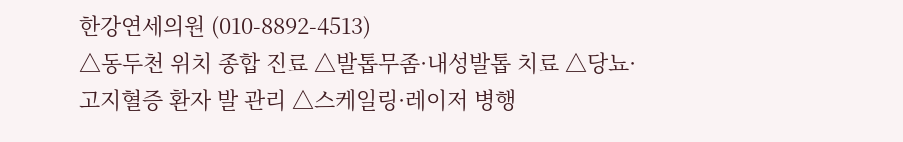한강연세의원 (010-8892-4513)
△동두천 위치 종합 진료 △발톱무좀·내성발톱 치료 △당뇨·고지혈증 환자 발 관리 △스케일링·레이저 병행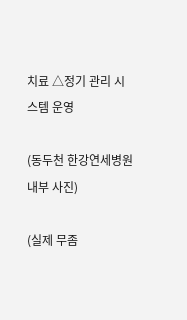치료 △정기 관리 시스템 운영

(동두천 한강연세병원 내부 사진)

(실제 무좀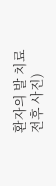환자의 발 치료 전후 사진)